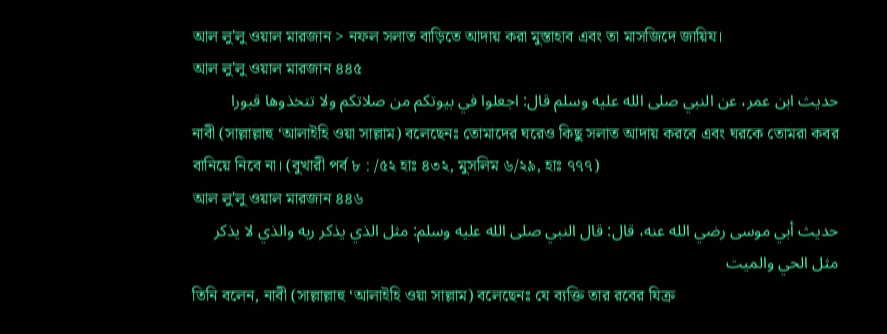আল লু'লু ওয়াল মারজান > নফল সলাত বাড়িতে আদায় করা মুস্তাহাব এবং তা মাসজিদে জায়িয।
আল লু'লু ওয়াল মারজান ৪৪৫
حديث ابن عمر، عن النبي صلى الله عليه وسلم قال: اجعلوا في بيوتكم من صلاتكم ولا تتخذوها قبورا
নাবী (সাল্লাল্লাহু ‘আলাইহি ওয়া সাল্লাম) বলেছেনঃ তোমাদের ঘরেও কিছু সলাত আদায় করবে এবং ঘরকে তোমরা কবর বানিয়ে নিবে না। (বুখারী পর্ব ৮ : /৫২ হাঃ ৪৩২, মুসলিম ৬/২৯, হাঃ ৭৭৭)
আল লু'লু ওয়াল মারজান ৪৪৬
حديث أبي موسى رضي الله عنه، قال: قال النبي صلى الله عليه وسلم: مثل الذي يذكر ربه والذي لا يذكر مثل الحي والميت
তিনি বলেন, নাবী (সাল্লাল্লাহু ‘আলাইহি ওয়া সাল্লাম) বলেছেনঃ যে ব্যক্তি তার রবের যিক্র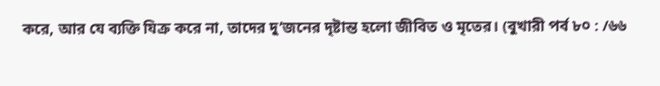করে, আর যে ব্যক্তি যিক্র করে না, তাদের দু’জনের দৃষ্টান্ত হলো জীবিত ও মৃতের। (বুখারী পর্ব ৮০ : /৬৬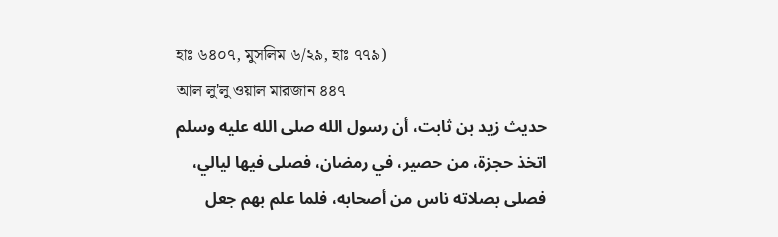হাঃ ৬৪০৭, মুসলিম ৬/২৯, হাঃ ৭৭৯)
আল লু'লু ওয়াল মারজান ৪৪৭
حديث زيد بن ثابت، أن رسول الله صلى الله عليه وسلم اتخذ حجزة، من حصير، في رمضان، فصلى فيها ليالي، فصلى بصلاته ناس من أصحابه، فلما علم بهم جعل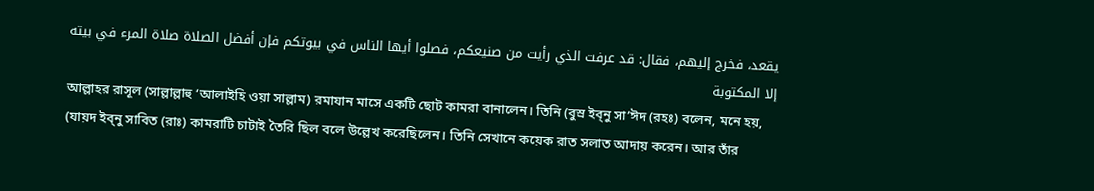يقعد، فخرج إليهم، فقال: قد عرفت الذي رأيت من صنيعكم، فصلوا أيها الناس في بيوتكم فإن أفضل الصلاة صلاة المرء في بيته إلا المكتوبة
আল্লাহর রাসূল (সাল্লাল্লাহু ‘আলাইহি ওয়া সাল্লাম) রমাযান মাসে একটি ছোট কামরা বানালেন। তিনি (বুস্র ইব্নু সা’ঈদ (রহঃ) বলেন, মনে হয়, (যায়দ ইব্নু সাবিত (রাঃ) কামরাটি চাটাই তৈরি ছিল বলে উল্লেখ করেছিলেন। তিনি সেখানে কয়েক রাত সলাত আদায় করেন। আর তাঁর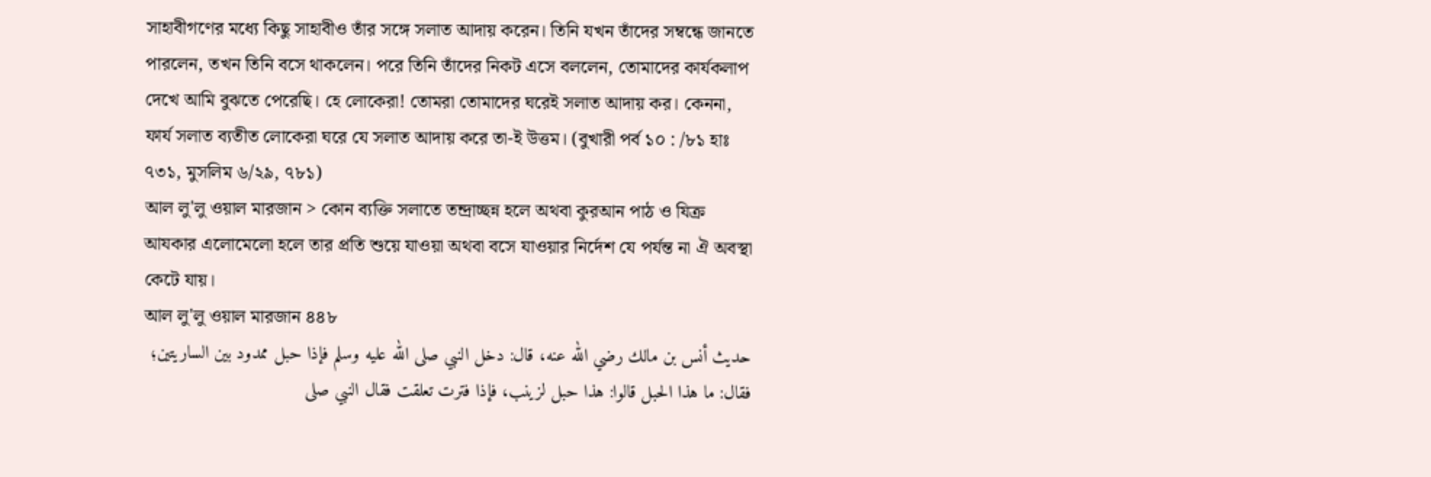সাহাবীগণের মধ্যে কিছু সাহাবীও তাঁর সঙ্গে সলাত আদায় করেন। তিনি যখন তাঁদের সম্বন্ধে জানতে পারলেন, তখন তিনি বসে থাকলেন। পরে তিনি তাঁদের নিকট এসে বললেন, তোমাদের কার্যকলাপ দেখে আমি বুঝতে পেরেছি। হে লোকেরা! তোমরা তোমাদের ঘরেই সলাত আদায় কর। কেননা, ফার্য সলাত ব্যতীত লোকেরা ঘরে যে সলাত আদায় করে তা-ই উত্তম। (বুখারী পর্ব ১০ : /৮১ হাঃ ৭৩১, মুসলিম ৬/২৯, ৭৮১)
আল লু'লু ওয়াল মারজান > কোন ব্যক্তি সলাতে তন্দ্রাচ্ছন্ন হলে অথবা কুরআন পাঠ ও যিক্র আযকার এলোমেলো হলে তার প্রতি শুয়ে যাওয়া অথবা বসে যাওয়ার নির্দেশ যে পর্যন্ত না ঐ অবস্থা কেটে যায়।
আল লু'লু ওয়াল মারজান ৪৪৮
حديث أنس بن مالك رضي الله عنه، قال: دخل النبي صلى الله عليه وسلم فإذا حبل ممدود بين الساريتين؛ فقال: ما هذا الحبل قالوا: هذا حبل لزينب، فإذا فترت تعلقت فقال النبي صلى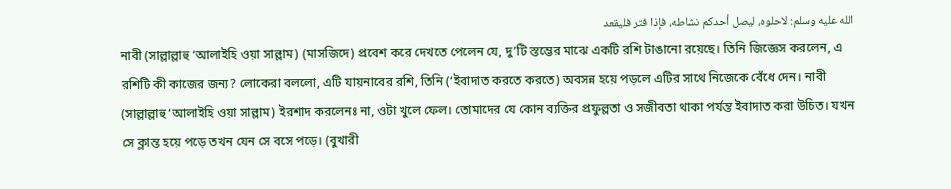الله عليه وسلم: لاحلوه، ليصل أحدكم نشاطه، فإذا فتر فليقعد
নাবী (সাল্লাল্লাহু ‘আলাইহি ওয়া সাল্লাম) (মাসজিদে) প্রবেশ করে দেখতে পেলেন যে, দু’টি স্তম্ভের মাঝে একটি রশি টাঙানো রয়েছে। তিনি জিজ্ঞেস করলেন, এ রশিটি কী কাজের জন্য? লোকেরা বললো, এটি যায়নাবের রশি, তিনি (‘ইবাদাত করতে করতে) অবসন্ন হয়ে পড়লে এটির সাথে নিজেকে বেঁধে দেন। নাবী (সাল্লাল্লাহু ‘আলাইহি ওয়া সাল্লাম) ইরশাদ করলেনঃ না, ওটা খুলে ফেল। তোমাদের যে কোন ব্যক্তির প্রফুল্লতা ও সজীবতা থাকা পর্যন্ত ইবাদাত করা উচিত। যখন সে ক্লান্ত হয়ে পড়ে তখন যেন সে বসে পড়ে। (বুখারী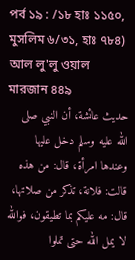পর্ব ১৯ : /১৮ হাঃ ১১৫০, মুসলিম ৬/৩১, হাঃ ৭৮৪)
আল লু'লু ওয়াল মারজান ৪৪৯
حديث عائشة، أن النبي صلى الله عليه وسلم دخل عليها وعندها امرأة، قال: من هذه قالت: فلانة، تذكر من صلاتها، قال: مه عليكم بما تطيقون، فوالله لا يمل الله حتى تملوا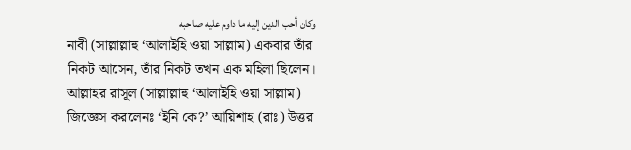وكان أحب الدين إليه ما داوم عليه صاحبه
নাবী (সাল্লাল্লাহু ‘আলাইহি ওয়া সাল্লাম) একবার তাঁর নিকট আসেন, তাঁর নিকট তখন এক মহিলা ছিলেন। আল্লাহর রাসূল (সাল্লাল্লাহু ‘আলাইহি ওয়া সাল্লাম) জিজ্ঞেস করলেনঃ ‘ইনি কে?’ আয়িশাহ (রাঃ) উত্তর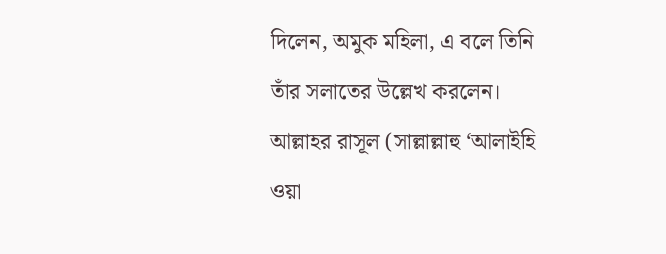দিলেন, অমুক মহিলা, এ বলে তিনি তাঁর সলাতের উল্লেখ করলেন। আল্লাহর রাসূল (সাল্লাল্লাহু ‘আলাইহি ওয়া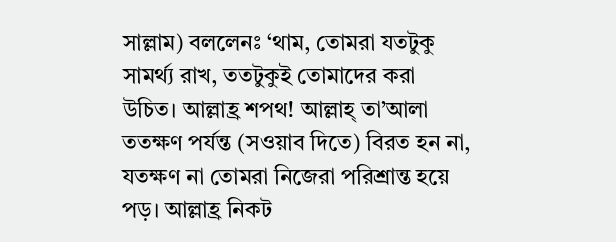সাল্লাম) বললেনঃ ‘থাম, তোমরা যতটুকু সামর্থ্য রাখ, ততটুকুই তোমাদের করা উচিত। আল্লাহ্র শপথ! আল্লাহ্ তা’আলা ততক্ষণ পর্যন্ত (সওয়াব দিতে) বিরত হন না, যতক্ষণ না তোমরা নিজেরা পরিশ্রান্ত হয়ে পড়। আল্লাহ্র নিকট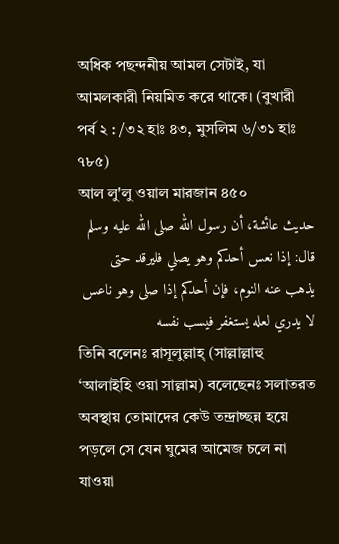অধিক পছন্দনীয় আমল সেটাই, যা আমলকারী নিয়মিত করে থাকে। (বুখারী পর্ব ২ : /৩২ হাঃ ৪৩, মুসলিম ৬/৩১ হাঃ ৭৮৫)
আল লু'লু ওয়াল মারজান ৪৫০
حديث عائشة، أن رسول الله صلى الله عليه وسلم قال: إذا نعس أحدكم وهو يصلي فليرقد حتى يذهب عنه النوم، فإن أحدكم إذا صلى وهو ناعس لا يدري لعله يستغفر فيسب نفسه
তিনি বলেনঃ রাসূলুল্লাহ্ (সাল্লাল্লাহু ‘আলাইহি ওয়া সাল্লাম) বলেছেনঃ সলাতরত অবস্থায় তোমাদের কেউ তন্দ্রাচ্ছন্ন হয়ে পড়লে সে যেন ঘুমের আমেজ চলে না যাওয়া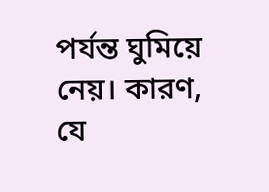পর্যন্ত ঘুমিয়ে নেয়। কারণ, যে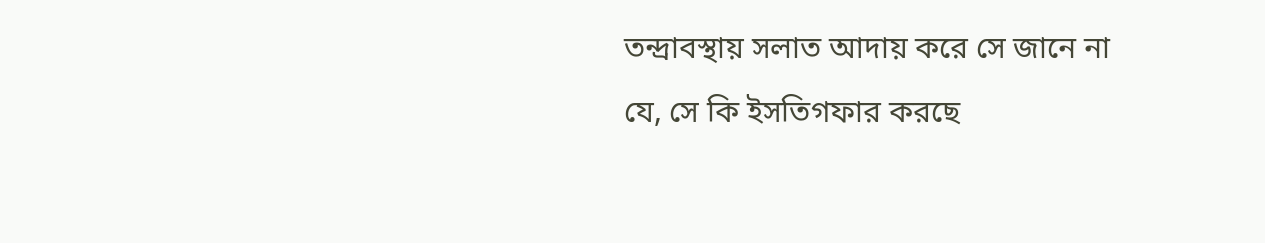তন্দ্রাবস্থায় সলাত আদায় করে সে জানে না যে, সে কি ইসতিগফার করছে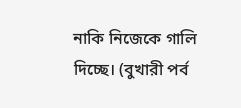নাকি নিজেকে গালি দিচ্ছে। (বুখারী পর্ব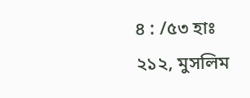৪ : /৫৩ হাঃ ২১২, মুসলিম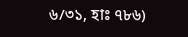৬/৩১, হাঃ ৭৮৬)